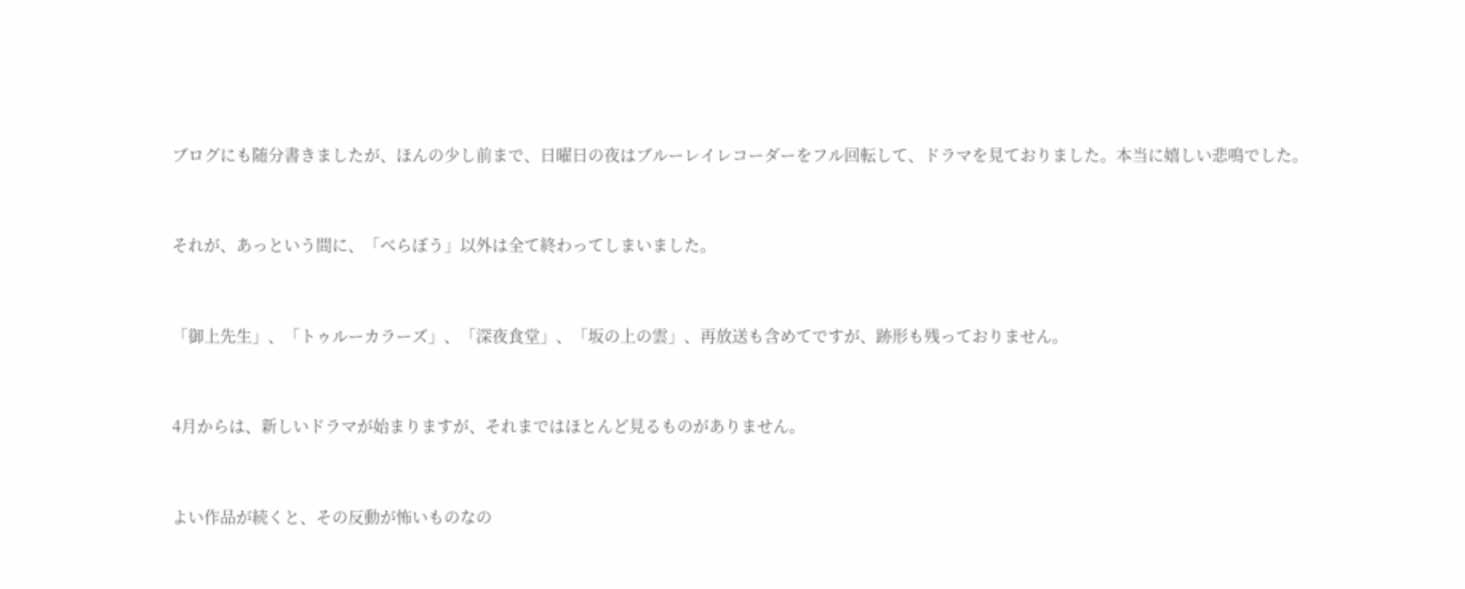ブログにも随分書きましたが、ほんの少し前まで、日曜日の夜はブルーレイレコーダーをフル回転して、ドラマを見ておりました。本当に嬉しい悲鳴でした。


それが、あっという間に、「べらぼう」以外は全て終わってしまいました。


「御上先生」、「トゥルーカラーズ」、「深夜食堂」、「坂の上の雲」、再放送も含めてですが、跡形も残っておりません。


4月からは、新しいドラマが始まりますが、それまではほとんど見るものがありません。


よい作品が続くと、その反動が怖いものなの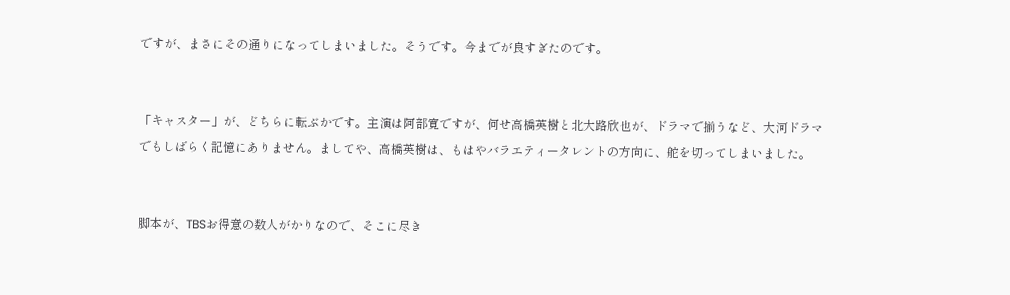ですが、まさにその通りになってしまいました。そうです。今までが良すぎたのです。


「キャスター」が、どちらに転ぶかです。主演は阿部寛ですが、何せ高橋英樹と北大路欣也が、ドラマで揃うなど、大河ドラマでもしばらく記憶にありません。ましてや、高橋英樹は、もはやバラエティータレントの方向に、舵を切ってしまいました。


脚本が、TBSお得意の数人がかりなので、そこに尽き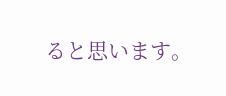ると思います。